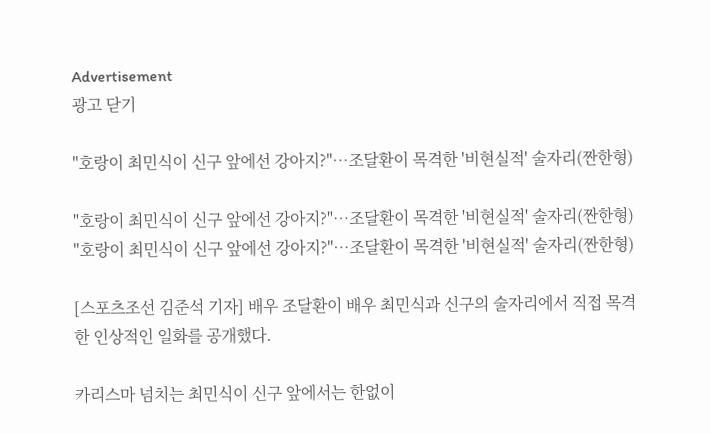Advertisement
광고 닫기

"호랑이 최민식이 신구 앞에선 강아지?"…조달환이 목격한 '비현실적' 술자리(짠한형)

"호랑이 최민식이 신구 앞에선 강아지?"…조달환이 목격한 '비현실적' 술자리(짠한형)
"호랑이 최민식이 신구 앞에선 강아지?"…조달환이 목격한 '비현실적' 술자리(짠한형)

[스포츠조선 김준석 기자] 배우 조달환이 배우 최민식과 신구의 술자리에서 직접 목격한 인상적인 일화를 공개했다.

카리스마 넘치는 최민식이 신구 앞에서는 한없이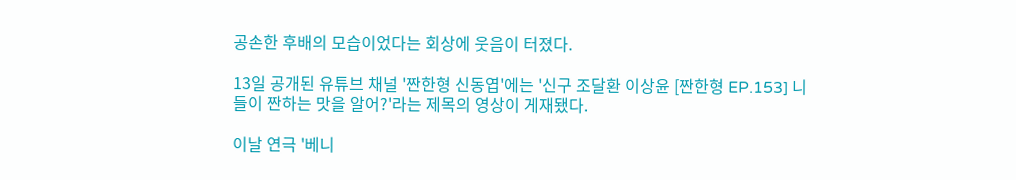공손한 후배의 모습이었다는 회상에 웃음이 터졌다.

13일 공개된 유튜브 채널 '짠한형 신동엽'에는 '신구 조달환 이상윤 [짠한형 EP.153] 니들이 짠하는 맛을 알어?'라는 제목의 영상이 게재됐다.

이날 연극 '베니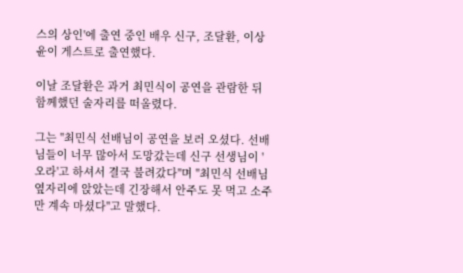스의 상인'에 출연 중인 배우 신구, 조달환, 이상윤이 게스트로 출연했다.

이날 조달환은 과거 최민식이 공연을 관람한 뒤 함께했던 술자리를 떠올렸다.

그는 "최민식 선배님이 공연을 보러 오셨다. 선배님들이 너무 많아서 도망갔는데 신구 선생님이 '오라'고 하셔서 결국 불려갔다"며 "최민식 선배님 옆자리에 앉았는데 긴장해서 안주도 못 먹고 소주만 계속 마셨다"고 말했다.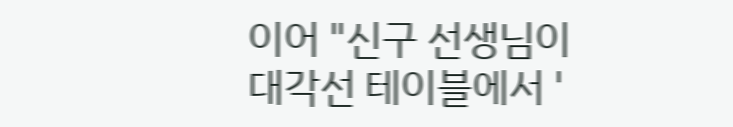이어 "신구 선생님이 대각선 테이블에서 '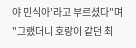야 민식아'라고 부르셨다"며 "그랬더니 호랑이 같던 최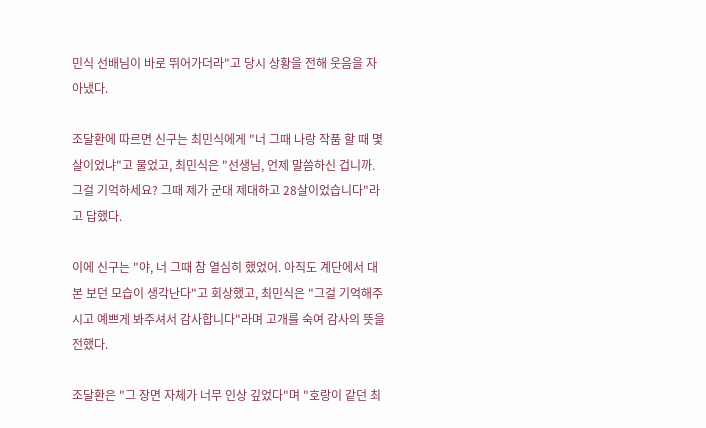민식 선배님이 바로 뛰어가더라"고 당시 상황을 전해 웃음을 자아냈다.

조달환에 따르면 신구는 최민식에게 "너 그때 나랑 작품 할 때 몇 살이었냐"고 물었고, 최민식은 "선생님, 언제 말씀하신 겁니까. 그걸 기억하세요? 그때 제가 군대 제대하고 28살이었습니다"라고 답했다.

이에 신구는 "야, 너 그때 참 열심히 했었어. 아직도 계단에서 대본 보던 모습이 생각난다"고 회상했고, 최민식은 "그걸 기억해주시고 예쁘게 봐주셔서 감사합니다"라며 고개를 숙여 감사의 뜻을 전했다.

조달환은 "그 장면 자체가 너무 인상 깊었다"며 "호랑이 같던 최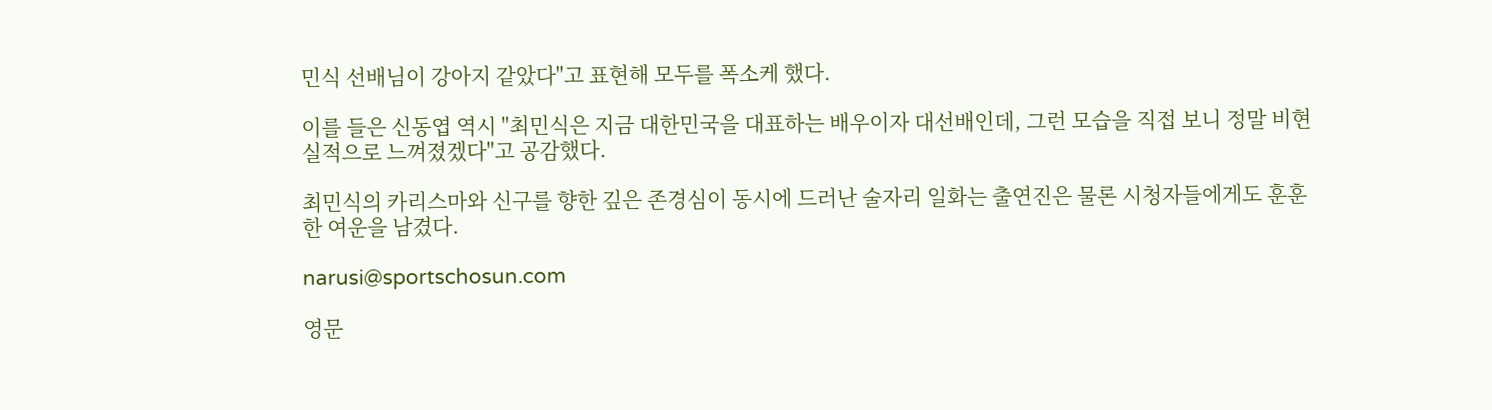민식 선배님이 강아지 같았다"고 표현해 모두를 폭소케 했다.

이를 들은 신동엽 역시 "최민식은 지금 대한민국을 대표하는 배우이자 대선배인데, 그런 모습을 직접 보니 정말 비현실적으로 느껴졌겠다"고 공감했다.

최민식의 카리스마와 신구를 향한 깊은 존경심이 동시에 드러난 술자리 일화는 출연진은 물론 시청자들에게도 훈훈한 여운을 남겼다.

narusi@sportschosun.com

영문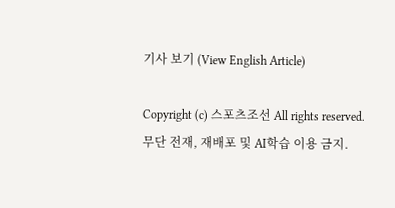기사 보기 (View English Article)

Copyright (c) 스포츠조선 All rights reserved. 무단 전재, 재배포 및 AI학습 이용 금지.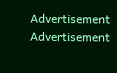Advertisement
Advertisement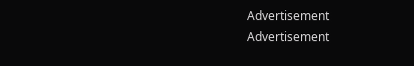Advertisement
Advertisement